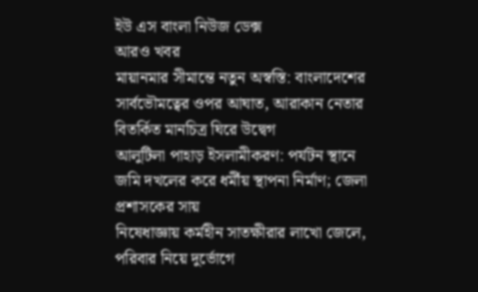ইউ এস বাংলা নিউজ ডেক্স
আরও খবর
মায়ানমার সীমান্তে নতুন অস্বস্তি: বাংলাদেশের সার্বভৌমত্বের ওপর আঘাত, আরাকান নেতার বিতর্কিত মানচিত্র ঘিরে উদ্বেগ
আলুটিলা পাহাড় ইসলামীকরণ: পর্যটন স্থানে জমি দখলের করে ধর্মীয় স্থাপনা নির্মাণ; জেলা প্রশাসকের সায়
নিষেধাজ্ঞায় কর্মহীন সাতক্ষীরার লাখো জেলে, পরিবার নিয়ে দুর্ভোগে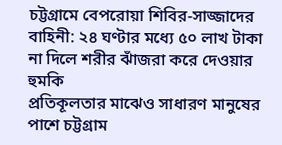চট্টগ্রামে বেপরোয়া শিবির-সাজ্জাদের বাহিনী: ২৪ ঘণ্টার মধ্যে ৫০ লাখ টাকা না দিলে শরীর ঝাঁজরা করে দেওয়ার হুমকি
প্রতিকূলতার মাঝেও সাধারণ মানুষের পাশে চট্টগ্রাম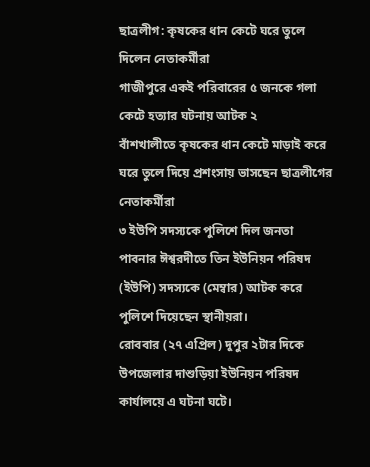ছাত্রলীগ: কৃষকের ধান কেটে ঘরে তুলে দিলেন নেতাকর্মীরা
গাজীপুরে একই পরিবারের ৫ জনকে গলা কেটে হত্যার ঘটনায় আটক ২
বাঁশখালীতে কৃষকের ধান কেটে মাড়াই করে ঘরে তুলে দিয়ে প্রশংসায় ভাসছেন ছাত্রলীগের নেতাকর্মীরা
৩ ইউপি সদস্যকে পুলিশে দিল জনতা
পাবনার ঈশ্বরদীতে তিন ইউনিয়ন পরিষদ (ইউপি) সদস্যকে (মেম্বার) আটক করে পুলিশে দিয়েছেন স্থানীয়রা।
রোববার (২৭ এপ্রিল) দুপুর ২টার দিকে উপজেলার দাশুড়িয়া ইউনিয়ন পরিষদ কার্যালয়ে এ ঘটনা ঘটে।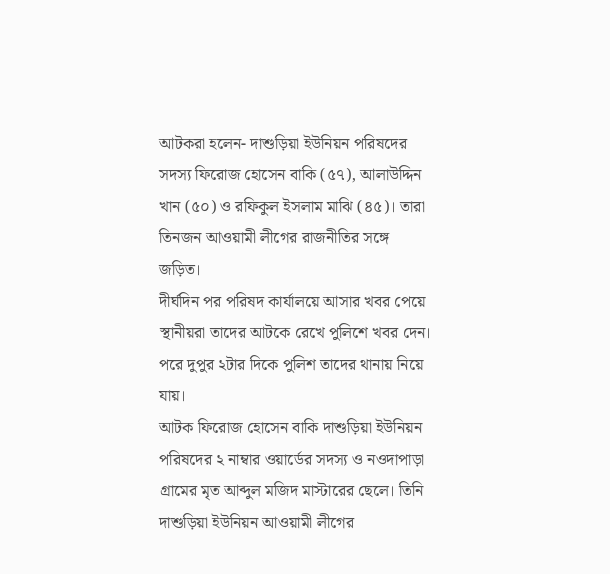আটকরা হলেন- দাশুড়িয়া ইউনিয়ন পরিষদের সদস্য ফিরোজ হোসেন বাকি (৫৭), আলাউদ্দিন খান (৫০) ও রফিকুল ইসলাম মাঝি (৪৫)। তারা তিনজন আওয়ামী লীগের রাজনীতির সঙ্গে জড়িত।
দীর্ঘদিন পর পরিষদ কার্যালয়ে আসার খবর পেয়ে স্থানীয়রা তাদের আটকে রেখে পুলিশে খবর দেন। পরে দুপুর ২টার দিকে পুলিশ তাদের থানায় নিয়ে যায়।
আটক ফিরোজ হোসেন বাকি দাশুড়িয়া ইউনিয়ন পরিষদের ২ নাম্বার ওয়ার্ডের সদস্য ও নওদাপাড়া গ্রামের মৃত আব্দুল মজিদ মাস্টারের ছেলে। তিনি দাশুড়িয়া ইউনিয়ন আওয়ামী লীগের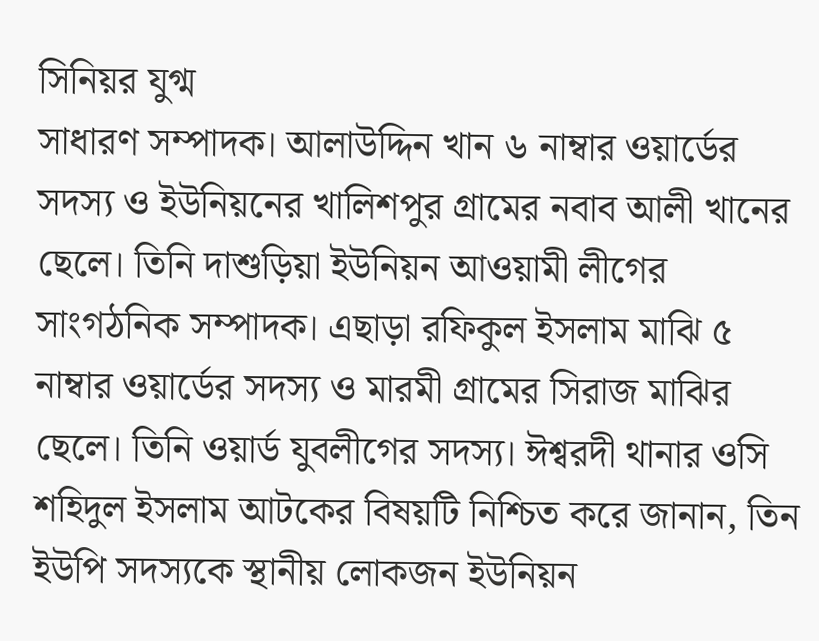সিনিয়র যুগ্ম
সাধারণ সম্পাদক। আলাউদ্দিন খান ৬ নাম্বার ওয়ার্ডের সদস্য ও ইউনিয়নের খালিশপুর গ্রামের নবাব আলী খানের ছেলে। তিনি দাশুড়িয়া ইউনিয়ন আওয়ামী লীগের সাংগঠনিক সম্পাদক। এছাড়া রফিকুল ইসলাম মাঝি ৫ নাম্বার ওয়ার্ডের সদস্য ও মারমী গ্রামের সিরাজ মাঝির ছেলে। তিনি ওয়ার্ড যুবলীগের সদস্য। ঈশ্বরদী থানার ওসি শহিদুল ইসলাম আটকের বিষয়টি নিশ্চিত করে জানান, তিন ইউপি সদস্যকে স্থানীয় লোকজন ইউনিয়ন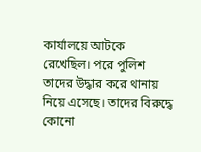কার্যালয়ে আটকে রেখেছিল। পরে পুলিশ তাদের উদ্ধার করে থানায় নিয়ে এসেছে। তাদের বিরুদ্ধে কোনো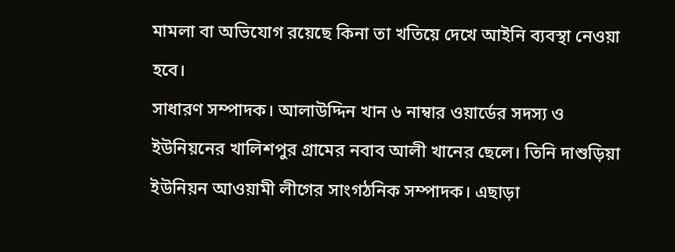মামলা বা অভিযোগ রয়েছে কিনা তা খতিয়ে দেখে আইনি ব্যবস্থা নেওয়া হবে।
সাধারণ সম্পাদক। আলাউদ্দিন খান ৬ নাম্বার ওয়ার্ডের সদস্য ও ইউনিয়নের খালিশপুর গ্রামের নবাব আলী খানের ছেলে। তিনি দাশুড়িয়া ইউনিয়ন আওয়ামী লীগের সাংগঠনিক সম্পাদক। এছাড়া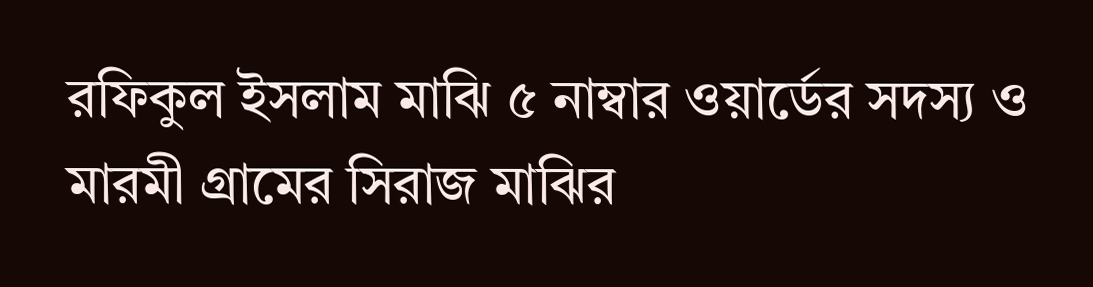রফিকুল ইসলাম মাঝি ৫ নাম্বার ওয়ার্ডের সদস্য ও মারমী গ্রামের সিরাজ মাঝির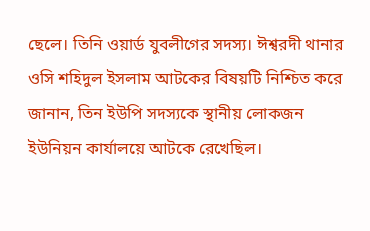ছেলে। তিনি ওয়ার্ড যুবলীগের সদস্য। ঈশ্বরদী থানার ওসি শহিদুল ইসলাম আটকের বিষয়টি নিশ্চিত করে জানান, তিন ইউপি সদস্যকে স্থানীয় লোকজন ইউনিয়ন কার্যালয়ে আটকে রেখেছিল।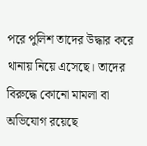পরে পুলিশ তাদের উদ্ধার করে থানায় নিয়ে এসেছে। তাদের বিরুদ্ধে কোনো মামলা বা অভিযোগ রয়েছে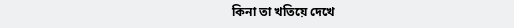কিনা তা খতিয়ে দেখে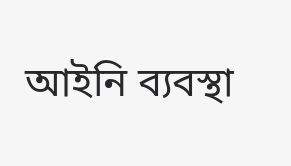আইনি ব্যবস্থা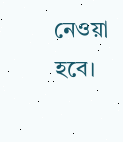নেওয়া হবে।